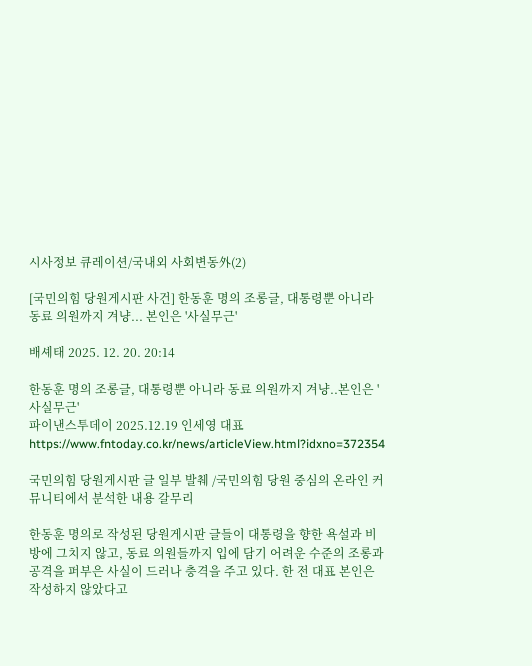시사정보 큐레이션/국내외 사회변동外(2)

[국민의힘 당원게시판 사건] 한동훈 명의 조롱글, 대통령뿐 아니라 동료 의원까지 겨냥... 본인은 '사실무근'

배셰태 2025. 12. 20. 20:14

한동훈 명의 조롱글, 대통령뿐 아니라 동료 의원까지 겨냥..본인은 '사실무근'
파이낸스투데이 2025.12.19 인세영 대표
https://www.fntoday.co.kr/news/articleView.html?idxno=372354

국민의힘 당원게시판 글 일부 발췌 /국민의힘 당원 중심의 온라인 커뮤니티에서 분석한 내용 갈무리

한동훈 명의로 작성된 당원게시판 글들이 대통령을 향한 욕설과 비방에 그치지 않고, 동료 의원들까지 입에 담기 어려운 수준의 조롱과 공격을 퍼부은 사실이 드러나 충격을 주고 있다. 한 전 대표 본인은 작성하지 않았다고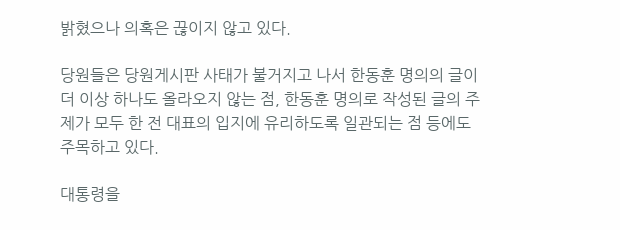밝혔으나 의혹은 끊이지 않고 있다.

당원들은 당원게시판 사태가 불거지고 나서 한동훈 명의의 글이 더 이상 하나도 올라오지 않는 점, 한동훈 명의로 작성된 글의 주제가 모두 한 전 대표의 입지에 유리하도록 일관되는 점 등에도 주목하고 있다.

대통령을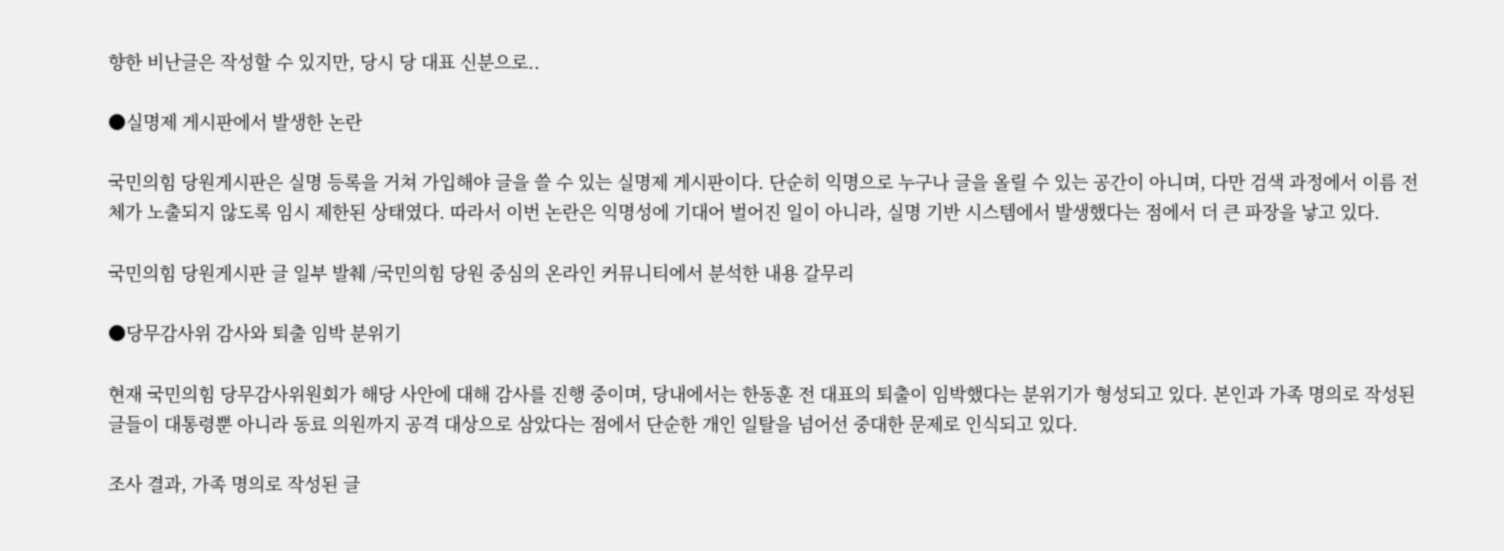향한 비난글은 작성할 수 있지만, 당시 당 대표 신분으로..

●실명제 게시판에서 발생한 논란

국민의힘 당원게시판은 실명 등록을 거쳐 가입해야 글을 쓸 수 있는 실명제 게시판이다. 단순히 익명으로 누구나 글을 올릴 수 있는 공간이 아니며, 다만 검색 과정에서 이름 전체가 노출되지 않도록 임시 제한된 상태였다. 따라서 이번 논란은 익명성에 기대어 벌어진 일이 아니라, 실명 기반 시스템에서 발생했다는 점에서 더 큰 파장을 낳고 있다.

국민의힘 당원게시판 글 일부 발췌 /국민의힘 당원 중심의 온라인 커뮤니티에서 분석한 내용 갈무리

●당무감사위 감사와 퇴출 임박 분위기

현재 국민의힘 당무감사위원회가 해당 사안에 대해 감사를 진행 중이며, 당내에서는 한동훈 전 대표의 퇴출이 임박했다는 분위기가 형성되고 있다. 본인과 가족 명의로 작성된 글들이 대통령뿐 아니라 동료 의원까지 공격 대상으로 삼았다는 점에서 단순한 개인 일탈을 넘어선 중대한 문제로 인식되고 있다.

조사 결과, 가족 명의로 작성된 글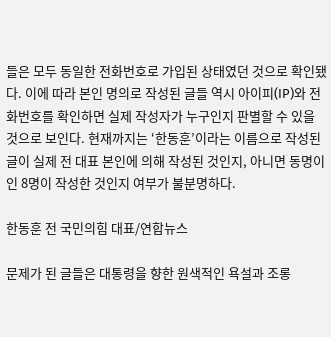들은 모두 동일한 전화번호로 가입된 상태였던 것으로 확인됐다. 이에 따라 본인 명의로 작성된 글들 역시 아이피(IP)와 전화번호를 확인하면 실제 작성자가 누구인지 판별할 수 있을 것으로 보인다. 현재까지는 ‘한동훈’이라는 이름으로 작성된 글이 실제 전 대표 본인에 의해 작성된 것인지, 아니면 동명이인 8명이 작성한 것인지 여부가 불분명하다.

한동훈 전 국민의힘 대표/연합뉴스

문제가 된 글들은 대통령을 향한 원색적인 욕설과 조롱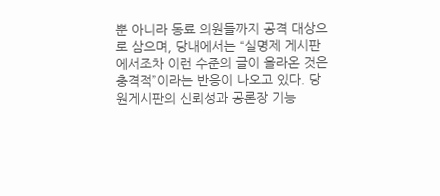뿐 아니라 동료 의원들까지 공격 대상으로 삼으며, 당내에서는 “실명제 게시판에서조차 이런 수준의 글이 올라온 것은 충격적”이라는 반응이 나오고 있다. 당원게시판의 신뢰성과 공론장 기능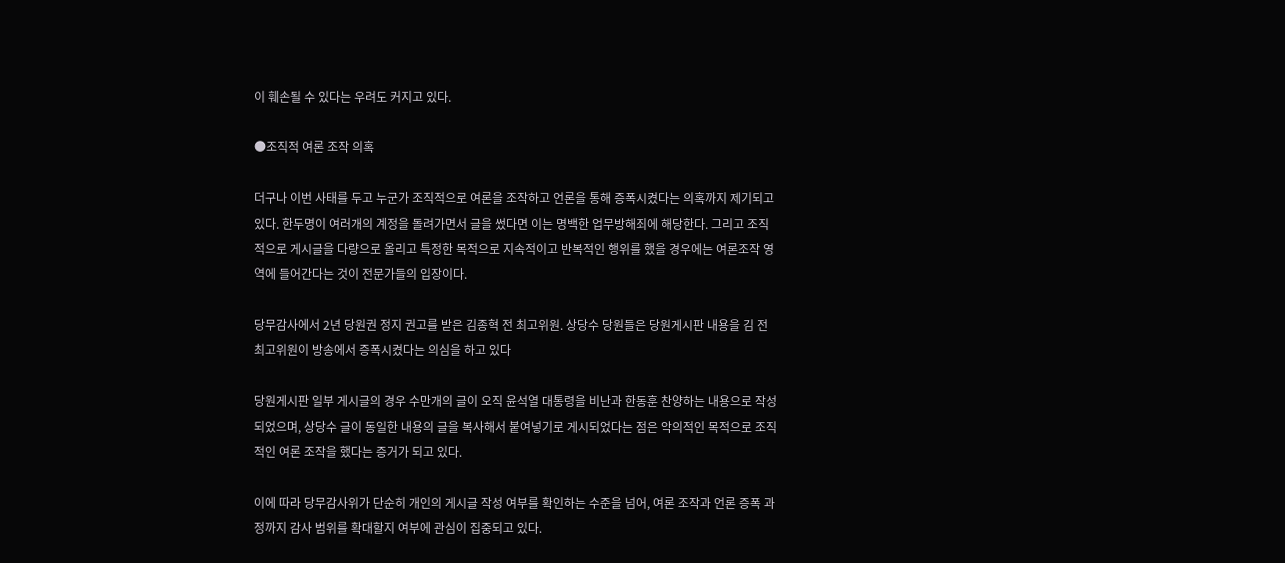이 훼손될 수 있다는 우려도 커지고 있다.

●조직적 여론 조작 의혹

더구나 이번 사태를 두고 누군가 조직적으로 여론을 조작하고 언론을 통해 증폭시켰다는 의혹까지 제기되고 있다. 한두명이 여러개의 계정을 돌려가면서 글을 썼다면 이는 명백한 업무방해죄에 해당한다. 그리고 조직적으로 게시글을 다량으로 올리고 특정한 목적으로 지속적이고 반복적인 행위를 했을 경우에는 여론조작 영역에 들어간다는 것이 전문가들의 입장이다.

당무감사에서 2년 당원권 정지 권고를 받은 김종혁 전 최고위원. 상당수 당원들은 당원게시판 내용을 김 전 최고위원이 방송에서 증폭시켰다는 의심을 하고 있다

당원게시판 일부 게시글의 경우 수만개의 글이 오직 윤석열 대통령을 비난과 한동훈 찬양하는 내용으로 작성되었으며, 상당수 글이 동일한 내용의 글을 복사해서 붙여넣기로 게시되었다는 점은 악의적인 목적으로 조직적인 여론 조작을 했다는 증거가 되고 있다.

이에 따라 당무감사위가 단순히 개인의 게시글 작성 여부를 확인하는 수준을 넘어, 여론 조작과 언론 증폭 과정까지 감사 범위를 확대할지 여부에 관심이 집중되고 있다.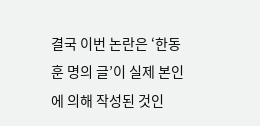결국 이번 논란은 ‘한동훈 명의 글’이 실제 본인에 의해 작성된 것인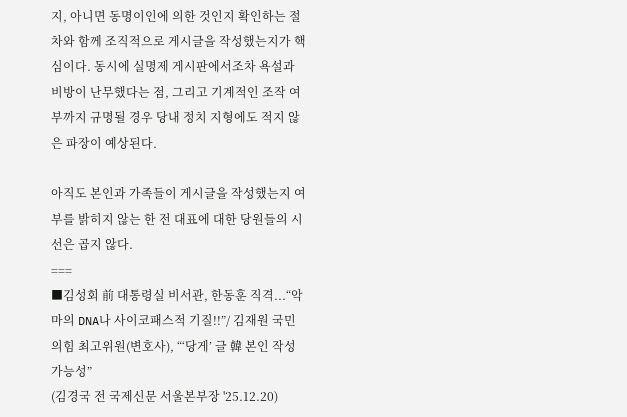지, 아니면 동명이인에 의한 것인지 확인하는 절차와 함께 조직적으로 게시글을 작성했는지가 핵심이다. 동시에 실명제 게시판에서조차 욕설과 비방이 난무했다는 점, 그리고 기계적인 조작 여부까지 규명될 경우 당내 정치 지형에도 적지 않은 파장이 예상된다.

아직도 본인과 가족들이 게시글을 작성했는지 여부를 밝히지 않는 한 전 대표에 대한 당원들의 시선은 곱지 않다.
===
■김성회 前 대통령실 비서관, 한동훈 직격...“악마의 DNA나 사이코패스적 기질!!”/ 김재원 국민의힘 최고위원(변호사), “‘당게’ 글 韓 본인 작성 가능성”
(김경국 전 국제신문 서울본부장 '25.12.20)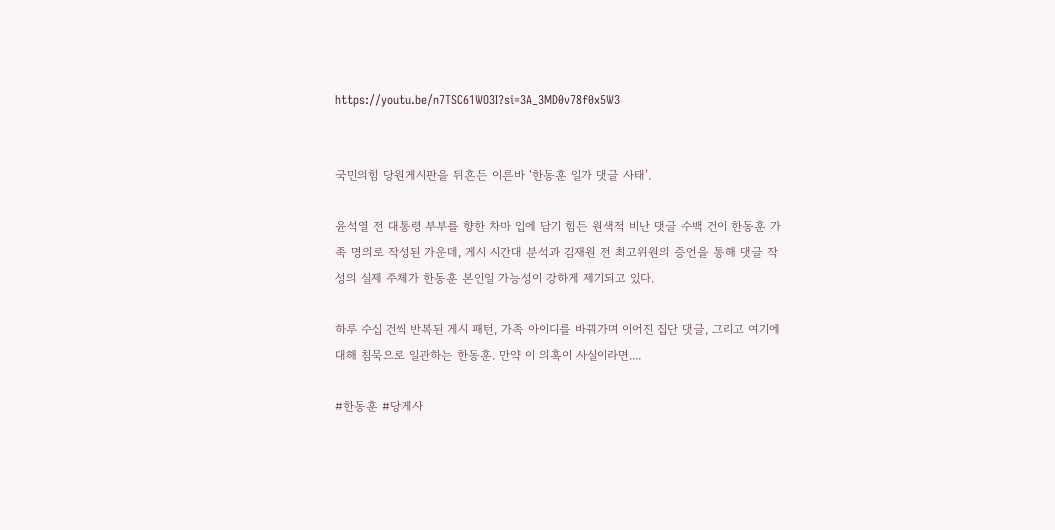https://youtu.be/n7TSC61WO3I?si=3A_3MD0v78f0x5W3


국민의힘 당원게시판을 뒤흔든 이른바 ‘한동훈 일가 댓글 사태’.

윤석열 전 대통령 부부를 향한 차마 입에 담기 힘든 원색적 비난 댓글 수백 건이 한동훈 가족 명의로 작성된 가운데, 게시 시간대 분석과 김재원 전 최고위원의 증언을 통해 댓글 작성의 실제 주체가 한동훈 본인일 가능성이 강하게 제기되고 있다.

하루 수십 건씩 반복된 게시 패턴, 가족 아이디를 바꿔가며 이어진 집단 댓글, 그리고 여기에 대해 침묵으로 일관하는 한동훈. 만약 이 의혹이 사실이라면....

#한동훈 #당게사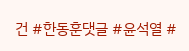건 #한동훈댓글 #윤석열 #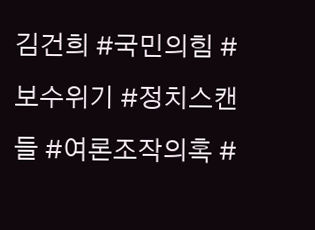김건희 #국민의힘 #보수위기 #정치스캔들 #여론조작의혹 #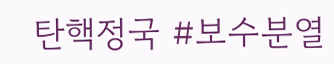탄핵정국 #보수분열